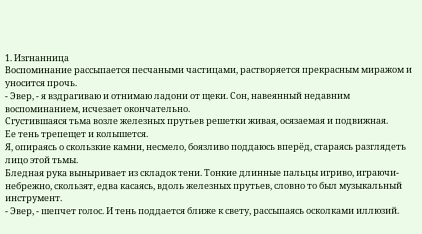1. Изгнанница
Воспоминание рассыпается песчаными частицами, растворяется прекрасным миражом и уносится прочь.
- Эвер, - я вздрагиваю и отнимаю ладони от щеки. Сон, навеянный недавним воспоминанием, исчезает окончательно.
Сгустившаяся тьма возле железных прутьев решетки живая, осязаемая и подвижная.
Ее тень трепещет и колышется.
Я, опираясь о скользкие камни, несмело, боязливо поддаюсь вперёд, стараясь разглядеть лицо этой тьмы.
Бледная рука выныривает из складок тени. Тонкие длинные пальцы игриво, играючи-небрежно, скользят, едва касаясь, вдоль железных прутьев, словно то был музыкальный инструмент.
- Эвер, - шепчет голос. И тень поддается ближе к свету, рассыпаясь осколками иллюзий.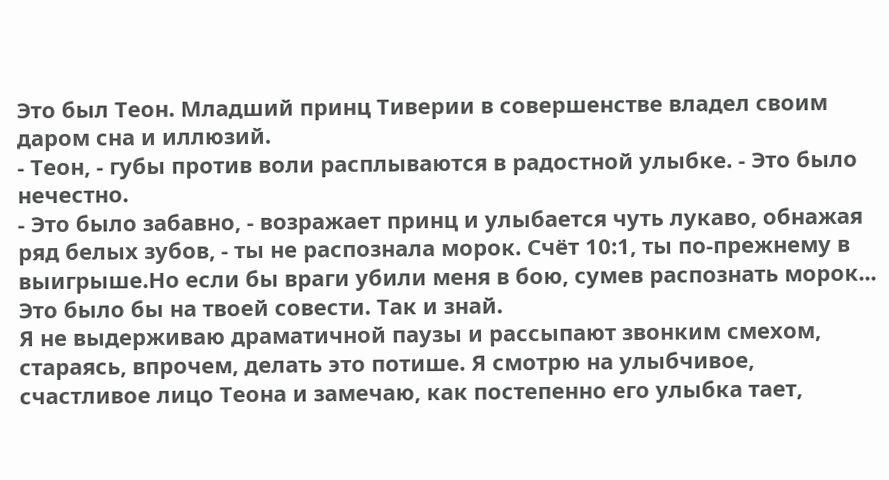Это был Теон. Младший принц Тиверии в совершенстве владел своим даром сна и иллюзий.
- Теон, - губы против воли расплываются в радостной улыбке. - Это было нечестно.
- Это было забавно, - возражает принц и улыбается чуть лукаво, обнажая ряд белых зубов, - ты не распознала морок. Счёт 10:1, ты по-прежнему в выигрыше.Но если бы враги убили меня в бою, сумев распознать морок... Это было бы на твоей совести. Так и знай.
Я не выдерживаю драматичной паузы и рассыпают звонким смехом, стараясь, впрочем, делать это потише. Я смотрю на улыбчивое, счастливое лицо Теона и замечаю, как постепенно его улыбка тает,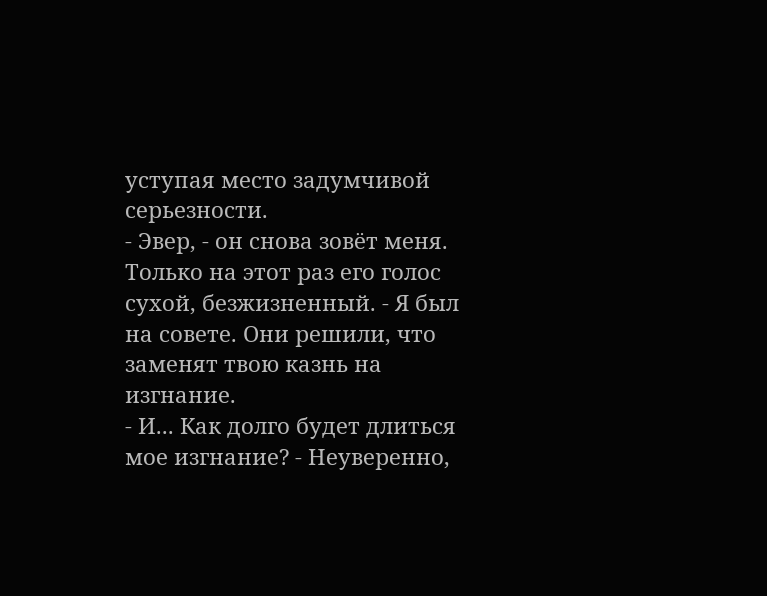уступая место задумчивой серьезности.
- Эвер, - он снова зовёт меня. Только на этот раз его голос сухой, безжизненный. - Я был на совете. Они решили, что заменят твою казнь на изгнание.
- И... Как долго будет длиться мое изгнание? - Неуверенно,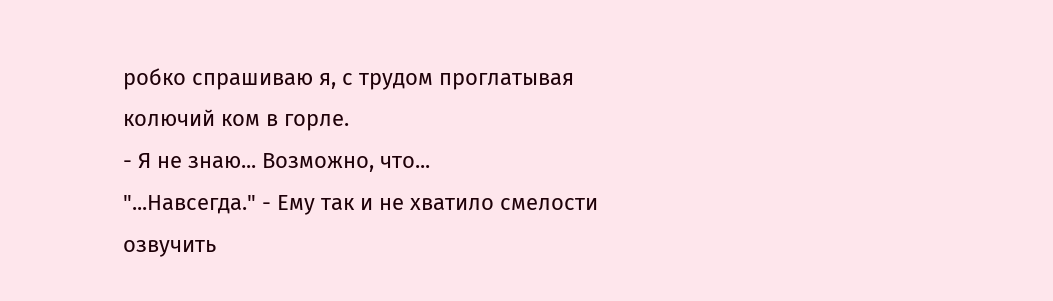робко спрашиваю я, с трудом проглатывая колючий ком в горле.
- Я не знаю... Возможно, что...
"...Навсегда." - Ему так и не хватило смелости озвучить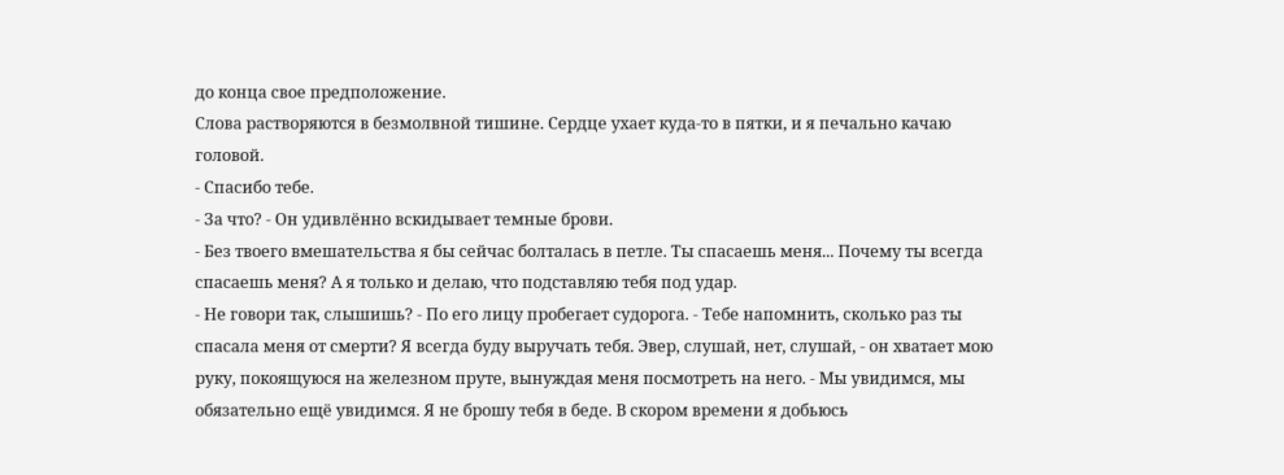до конца свое предположение.
Слова растворяются в безмолвной тишине. Сердце ухает куда-то в пятки, и я печально качаю головой.
- Спасибо тебе.
- За что? - Он удивлённо вскидывает темные брови.
- Без твоего вмешательства я бы сейчас болталась в петле. Ты спасаешь меня... Почему ты всегда спасаешь меня? А я только и делаю, что подставляю тебя под удар.
- Не говори так, слышишь? - По его лицу пробегает судорога. - Тебе напомнить, сколько раз ты спасала меня от смерти? Я всегда буду выручать тебя. Эвер, слушай, нет, слушай, - он хватает мою руку, покоящуюся на железном пруте, вынуждая меня посмотреть на него. - Мы увидимся, мы обязательно ещё увидимся. Я не брошу тебя в беде. В скором времени я добьюсь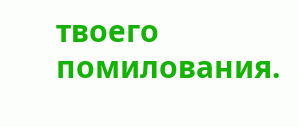твоего помилования.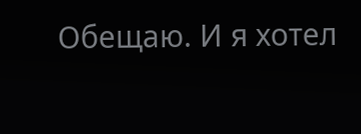Обещаю. И я хотел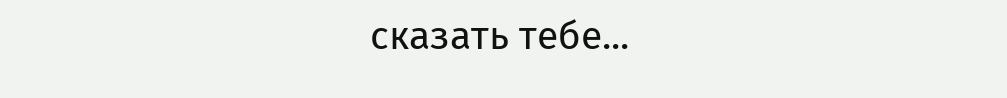сказать тебе...